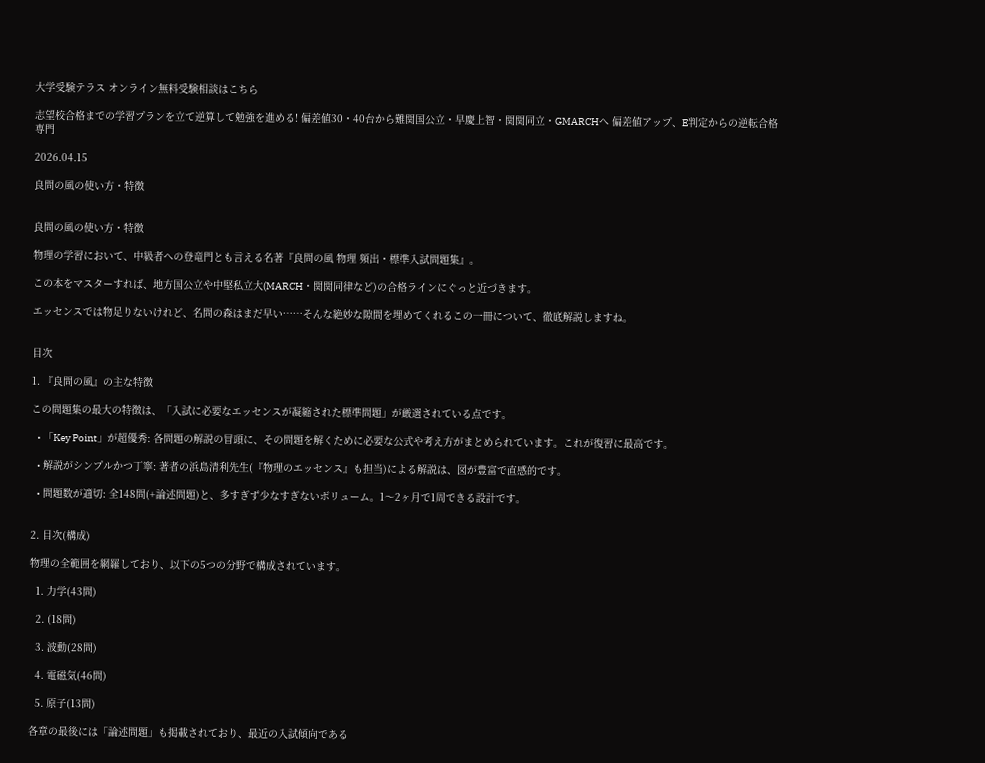大学受験テラス オンライン無料受験相談はこちら

志望校合格までの学習プランを立て逆算して勉強を進める! 偏差値30・40台から難関国公立・早慶上智・関関同立・GMARCHへ 偏差値アップ、E判定からの逆転合格専門

2026.04.15

良問の風の使い方・特徴


良問の風の使い方・特徴

物理の学習において、中級者への登竜門とも言える名著『良問の風 物理 頻出・標準入試問題集』。

この本をマスターすれば、地方国公立や中堅私立大(MARCH・関関同律など)の合格ラインにぐっと近づきます。

エッセンスでは物足りないけれど、名問の森はまだ早い……そんな絶妙な隙間を埋めてくれるこの一冊について、徹底解説しますね。


目次

1. 『良問の風』の主な特徴

この問題集の最大の特徴は、「入試に必要なエッセンスが凝縮された標準問題」が厳選されている点です。

  • 「Key Point」が超優秀: 各問題の解説の冒頭に、その問題を解くために必要な公式や考え方がまとめられています。これが復習に最高です。

  • 解説がシンプルかつ丁寧: 著者の浜島清利先生(『物理のエッセンス』も担当)による解説は、図が豊富で直感的です。

  • 問題数が適切: 全148問(+論述問題)と、多すぎず少なすぎないボリューム。1〜2ヶ月で1周できる設計です。


2. 目次(構成)

物理の全範囲を網羅しており、以下の5つの分野で構成されています。

  1. 力学(43問)

  2. (18問)

  3. 波動(28問)

  4. 電磁気(46問)

  5. 原子(13問)

各章の最後には「論述問題」も掲載されており、最近の入試傾向である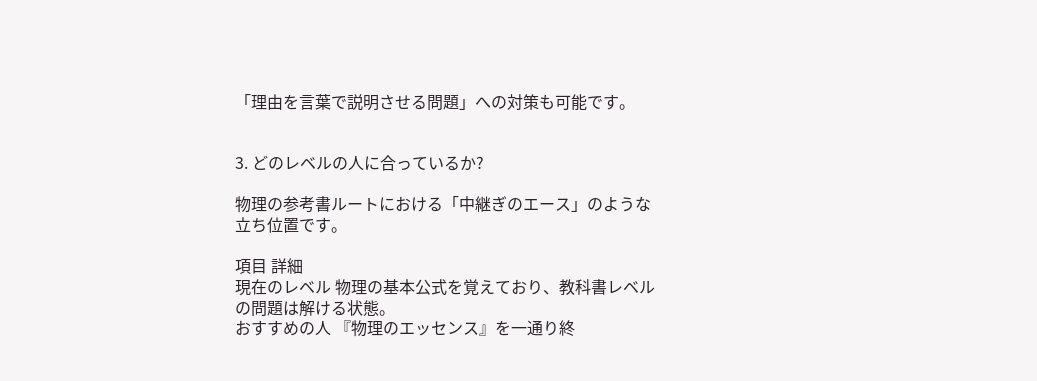「理由を言葉で説明させる問題」への対策も可能です。


3. どのレベルの人に合っているか?

物理の参考書ルートにおける「中継ぎのエース」のような立ち位置です。

項目 詳細
現在のレベル 物理の基本公式を覚えており、教科書レベルの問題は解ける状態。
おすすめの人 『物理のエッセンス』を一通り終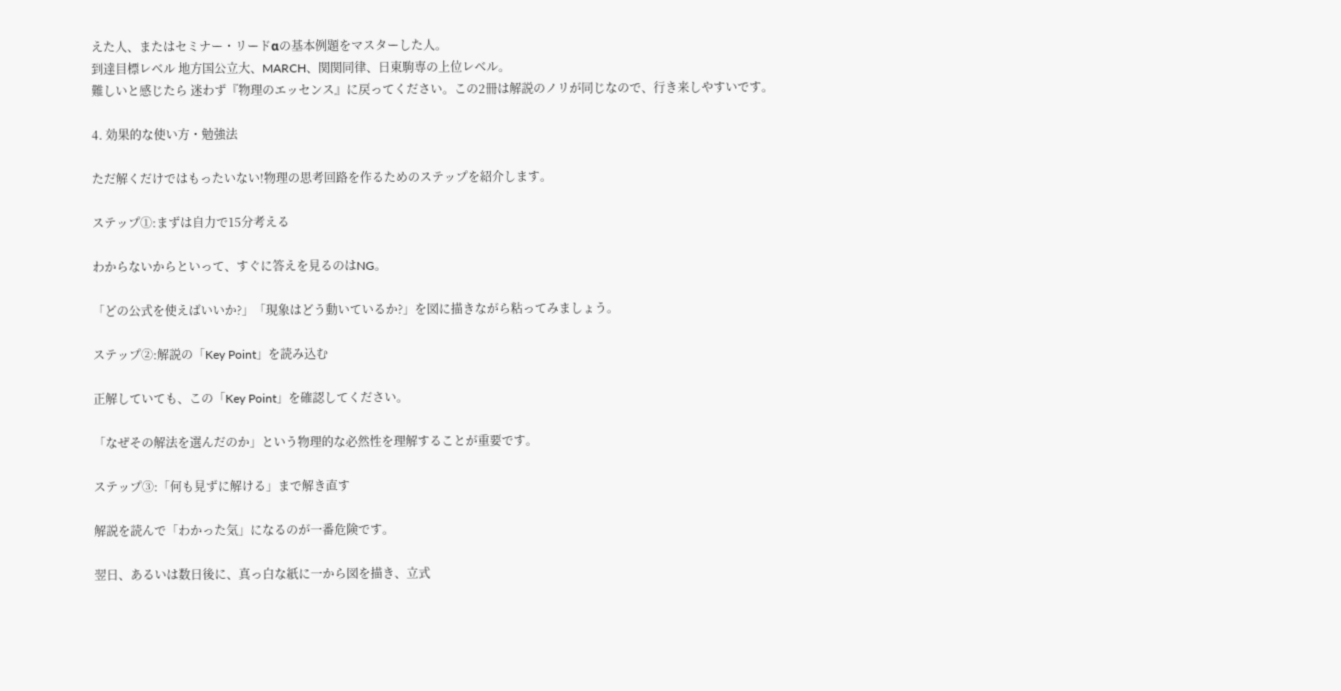えた人、またはセミナー・リードαの基本例題をマスターした人。
到達目標レベル 地方国公立大、MARCH、関関同律、日東駒専の上位レベル。
難しいと感じたら 迷わず『物理のエッセンス』に戻ってください。この2冊は解説のノリが同じなので、行き来しやすいです。

4. 効果的な使い方・勉強法

ただ解くだけではもったいない!物理の思考回路を作るためのステップを紹介します。

ステップ①:まずは自力で15分考える

わからないからといって、すぐに答えを見るのはNG。

「どの公式を使えばいいか?」「現象はどう動いているか?」を図に描きながら粘ってみましょう。

ステップ②:解説の「Key Point」を読み込む

正解していても、この「Key Point」を確認してください。

「なぜその解法を選んだのか」という物理的な必然性を理解することが重要です。

ステップ③:「何も見ずに解ける」まで解き直す

解説を読んで「わかった気」になるのが一番危険です。

翌日、あるいは数日後に、真っ白な紙に一から図を描き、立式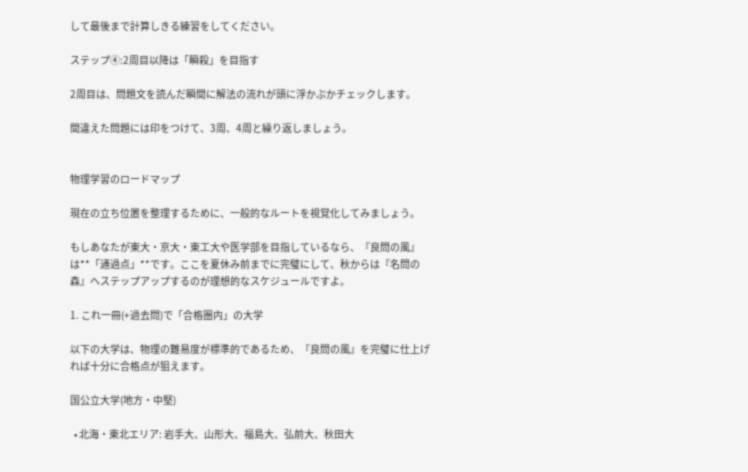して最後まで計算しきる練習をしてください。

ステップ④:2周目以降は「瞬殺」を目指す

2周目は、問題文を読んだ瞬間に解法の流れが頭に浮かぶかチェックします。

間違えた問題には印をつけて、3周、4周と繰り返しましょう。


物理学習のロードマップ

現在の立ち位置を整理するために、一般的なルートを視覚化してみましょう。

もしあなたが東大・京大・東工大や医学部を目指しているなら、『良問の風』は**「通過点」**です。ここを夏休み前までに完璧にして、秋からは『名問の森』へステップアップするのが理想的なスケジュールですよ。

1. これ一冊(+過去問)で「合格圏内」の大学

以下の大学は、物理の難易度が標準的であるため、『良問の風』を完璧に仕上げれば十分に合格点が狙えます。

国公立大学(地方・中堅)

  • 北海・東北エリア: 岩手大、山形大、福島大、弘前大、秋田大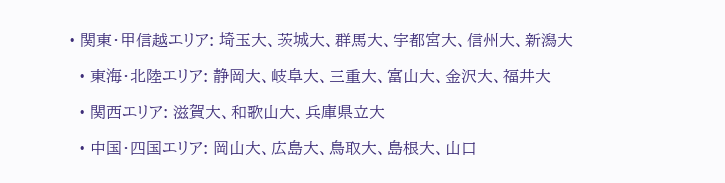• 関東・甲信越エリア: 埼玉大、茨城大、群馬大、宇都宮大、信州大、新潟大

  • 東海・北陸エリア: 静岡大、岐阜大、三重大、富山大、金沢大、福井大

  • 関西エリア: 滋賀大、和歌山大、兵庫県立大

  • 中国・四国エリア: 岡山大、広島大、鳥取大、島根大、山口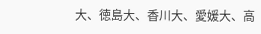大、徳島大、香川大、愛媛大、高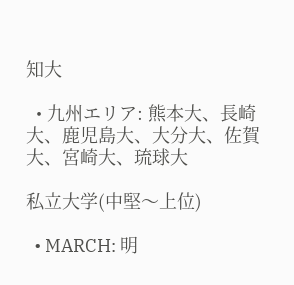知大

  • 九州エリア: 熊本大、長崎大、鹿児島大、大分大、佐賀大、宮崎大、琉球大

私立大学(中堅〜上位)

  • MARCH: 明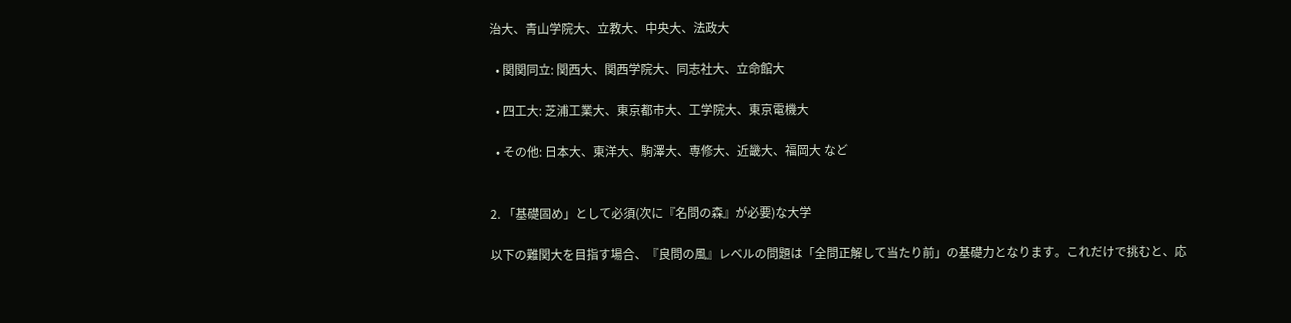治大、青山学院大、立教大、中央大、法政大

  • 関関同立: 関西大、関西学院大、同志社大、立命館大

  • 四工大: 芝浦工業大、東京都市大、工学院大、東京電機大

  • その他: 日本大、東洋大、駒澤大、専修大、近畿大、福岡大 など


2. 「基礎固め」として必須(次に『名問の森』が必要)な大学

以下の難関大を目指す場合、『良問の風』レベルの問題は「全問正解して当たり前」の基礎力となります。これだけで挑むと、応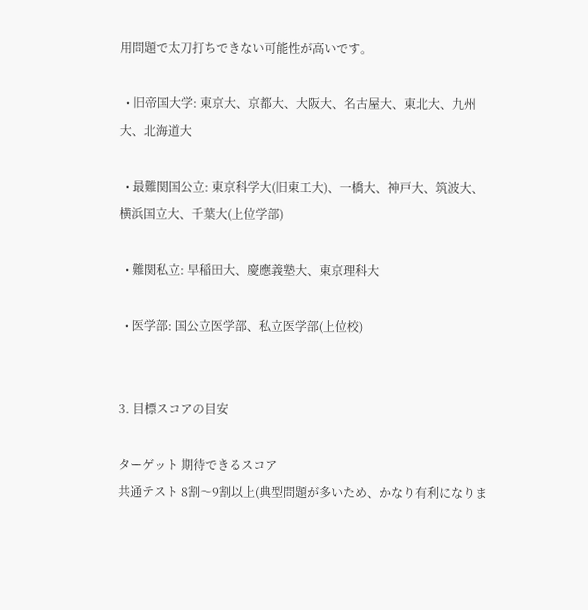用問題で太刀打ちできない可能性が高いです。

  • 旧帝国大学: 東京大、京都大、大阪大、名古屋大、東北大、九州大、北海道大

  • 最難関国公立: 東京科学大(旧東工大)、一橋大、神戸大、筑波大、横浜国立大、千葉大(上位学部)

  • 難関私立: 早稲田大、慶應義塾大、東京理科大

  • 医学部: 国公立医学部、私立医学部(上位校)


3. 目標スコアの目安

ターゲット 期待できるスコア
共通テスト 8割〜9割以上(典型問題が多いため、かなり有利になりま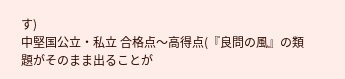す)
中堅国公立・私立 合格点〜高得点(『良問の風』の類題がそのまま出ることが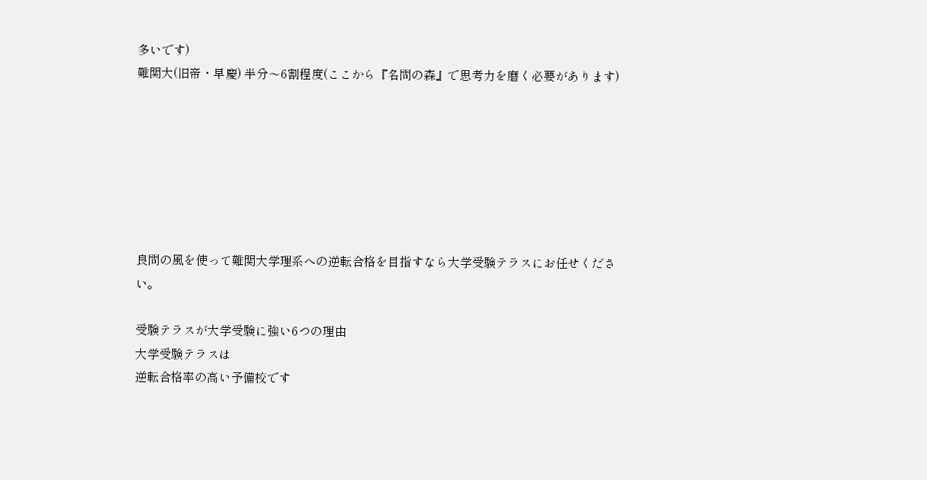多いです)
難関大(旧帝・早慶) 半分〜6割程度(ここから『名問の森』で思考力を磨く必要があります)







良問の風を使って難関大学理系への逆転合格を目指すなら大学受験テラスにお任せください。

受験テラスが大学受験に強い6つの理由
大学受験テラスは
逆転合格率の高い予備校です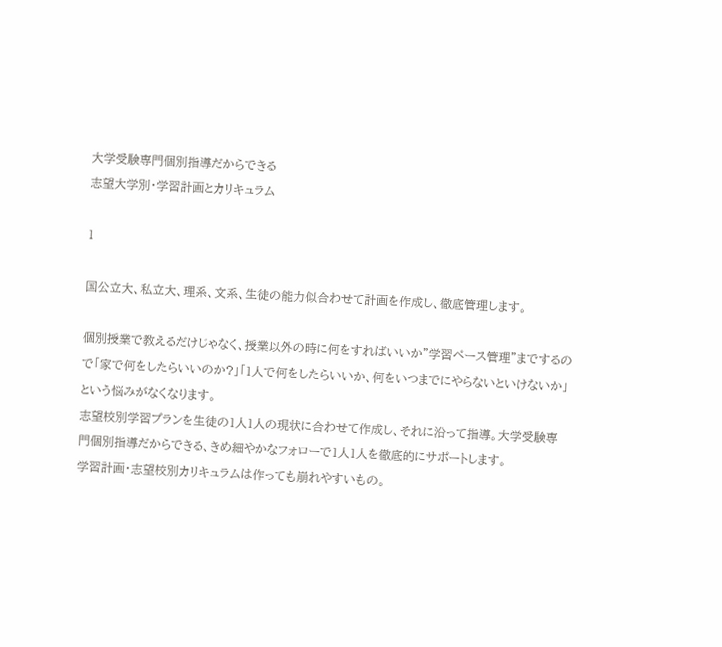大学受験専門個別指導だからできる
志望大学別・学習計画とカリキュラム

1

国公立大、私立大、理系、文系、生徒の能力似合わせて計画を作成し、徹底管理します。

個別授業で教えるだけじゃなく、授業以外の時に何をすればいいか”学習ペース管理”までするので「家で何をしたらいいのか?」「1人で何をしたらいいか、何をいつまでにやらないといけないか」という悩みがなくなります。
志望校別学習プランを生徒の1人1人の現状に合わせて作成し、それに沿って指導。大学受験専門個別指導だからできる、きめ細やかなフォローで1人1人を徹底的にサポートします。
学習計画・志望校別カリキュラムは作っても崩れやすいもの。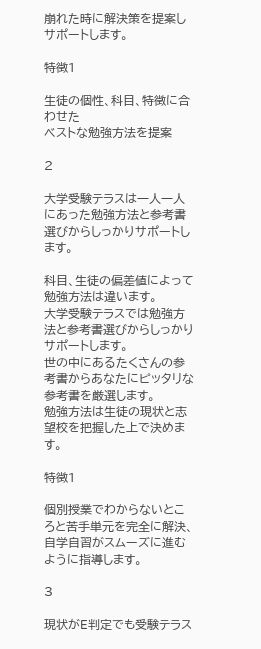崩れた時に解決策を提案しサポートします。

特徴1

生徒の個性、科目、特徴に合わせた
ベストな勉強方法を提案

2

大学受験テラスは一人一人にあった勉強方法と参考書選びからしっかりサポートします。

科目、生徒の偏差値によって勉強方法は違います。
大学受験テラスでは勉強方法と参考書選びからしっかりサポートします。
世の中にあるたくさんの参考書からあなたにピッタリな参考書を厳選します。
勉強方法は生徒の現状と志望校を把握した上で決めます。

特徴1

個別授業でわからないところと苦手単元を完全に解決、
自学自習がスムーズに進むように指導します。

3

現状がE判定でも受験テラス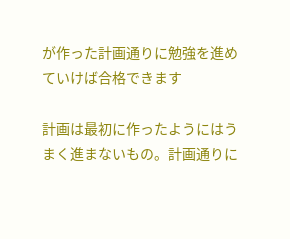が作った計画通りに勉強を進めていけば合格できます

計画は最初に作ったようにはうまく進まないもの。計画通りに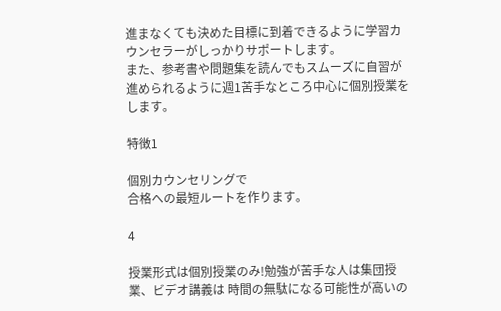進まなくても決めた目標に到着できるように学習カウンセラーがしっかりサポートします。
また、参考書や問題集を読んでもスムーズに自習が進められるように週1苦手なところ中心に個別授業をします。

特徴1

個別カウンセリングで
合格への最短ルートを作ります。

4

授業形式は個別授業のみ!勉強が苦手な人は集団授業、ビデオ講義は 時間の無駄になる可能性が高いの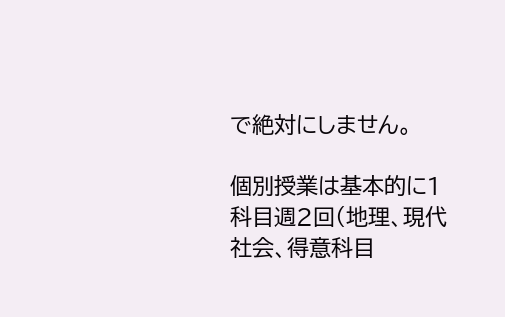で絶対にしません。

個別授業は基本的に1科目週2回(地理、現代社会、得意科目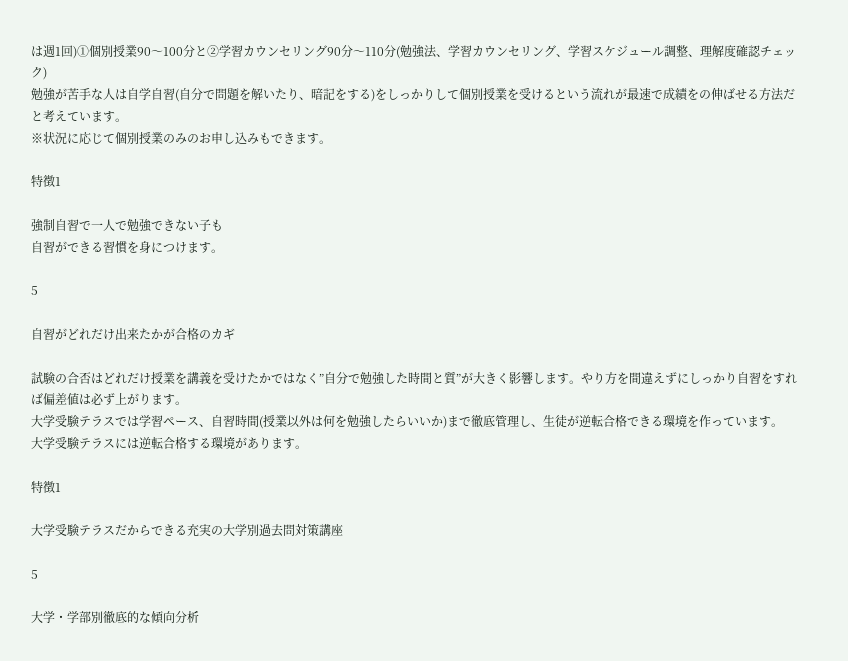は週1回)①個別授業90〜100分と②学習カウンセリング90分〜110分(勉強法、学習カウンセリング、学習スケジュール調整、理解度確認チェック)
勉強が苦手な人は自学自習(自分で問題を解いたり、暗記をする)をしっかりして個別授業を受けるという流れが最速で成績をの伸ばせる方法だと考えています。
※状況に応じて個別授業のみのお申し込みもできます。

特徴1

強制自習で一人で勉強できない子も
自習ができる習慣を身につけます。

5

自習がどれだけ出来たかが合格のカギ

試験の合否はどれだけ授業を講義を受けたかではなく”自分で勉強した時間と質”が大きく影響します。やり方を間違えずにしっかり自習をすれば偏差値は必ず上がります。
大学受験テラスでは学習ペース、自習時間(授業以外は何を勉強したらいいか)まで徹底管理し、生徒が逆転合格できる環境を作っています。
大学受験テラスには逆転合格する環境があります。

特徴1

大学受験テラスだからできる充実の大学別過去問対策講座

5

大学・学部別徹底的な傾向分析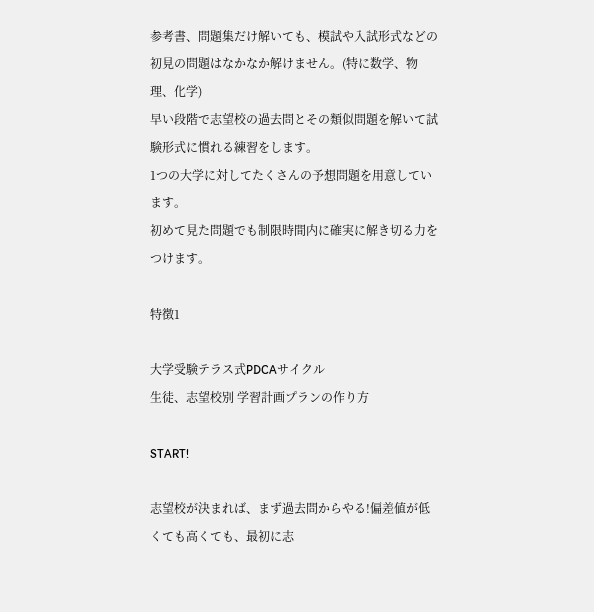参考書、問題集だけ解いても、模試や入試形式などの初見の問題はなかなか解けません。(特に数学、物理、化学)
早い段階で志望校の過去問とその類似問題を解いて試験形式に慣れる練習をします。
1つの大学に対してたくさんの予想問題を用意しています。
初めて見た問題でも制限時間内に確実に解き切る力をつけます。

特徴1

大学受験テラス式PDCAサイクル
生徒、志望校別 学習計画プランの作り方

START!

志望校が決まれば、まず過去問からやる!偏差値が低くても高くても、最初に志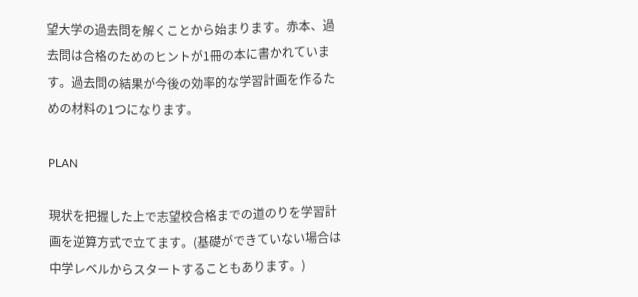望大学の過去問を解くことから始まります。赤本、過去問は合格のためのヒントが1冊の本に書かれています。過去問の結果が今後の効率的な学習計画を作るための材料の1つになります。

PLAN

現状を把握した上で志望校合格までの道のりを学習計画を逆算方式で立てます。(基礎ができていない場合は中学レベルからスタートすることもあります。)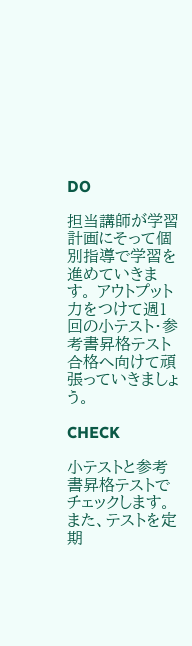DO

担当講師が学習計画にそって個別指導で学習を進めていきます。 アウトプット力をつけて週1回の小テスト・参考書昇格テスト合格へ向けて頑張っていきましょう。

CHECK

小テストと参考書昇格テストでチェックします。
また、テストを定期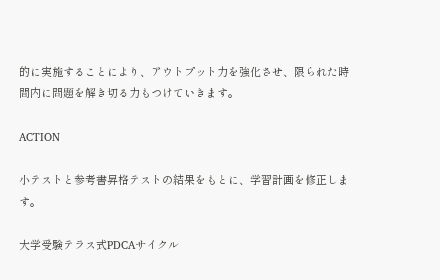的に実施することにより、アウトプット力を強化させ、限られた時間内に問題を解き切る力もつけていきます。

ACTION

小テストと参考書昇格テストの結果をもとに、学習計画を修正します。

大学受験テラス式PDCAサイクル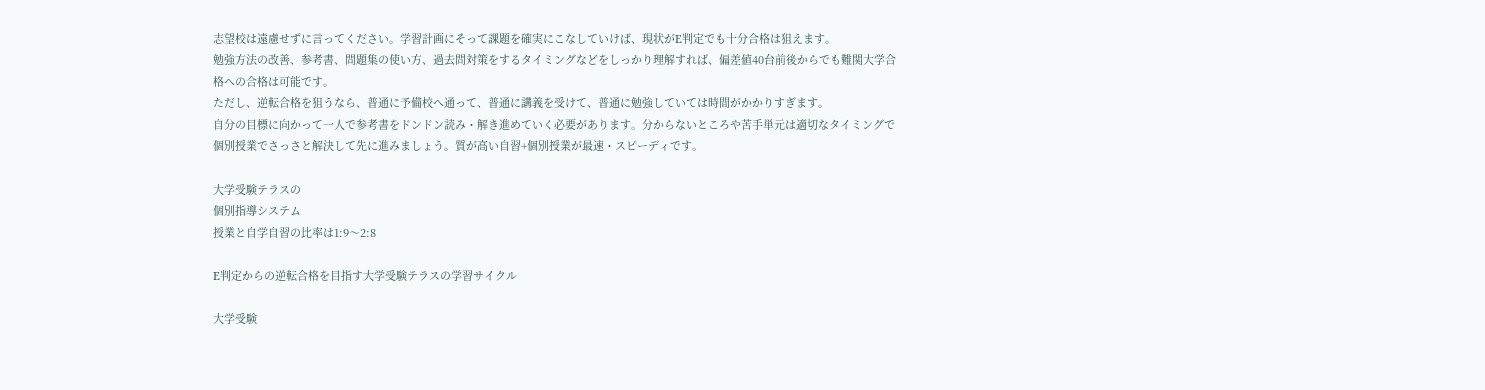志望校は遠慮せずに言ってください。学習計画にそって課題を確実にこなしていけば、現状がE判定でも十分合格は狙えます。
勉強方法の改善、参考書、問題集の使い方、過去問対策をするタイミングなどをしっかり理解すれば、偏差値40台前後からでも難関大学合格への合格は可能です。
ただし、逆転合格を狙うなら、普通に予備校へ通って、普通に講義を受けて、普通に勉強していては時間がかかりすぎます。
自分の目標に向かって一人で参考書をドンドン読み・解き進めていく必要があります。分からないところや苦手単元は適切なタイミングで個別授業でさっさと解決して先に進みましょう。質が高い自習+個別授業が最速・スピーディです。

大学受験テラスの
個別指導システム
授業と自学自習の比率は1:9〜2:8

E判定からの逆転合格を目指す大学受験テラスの学習サイクル

大学受験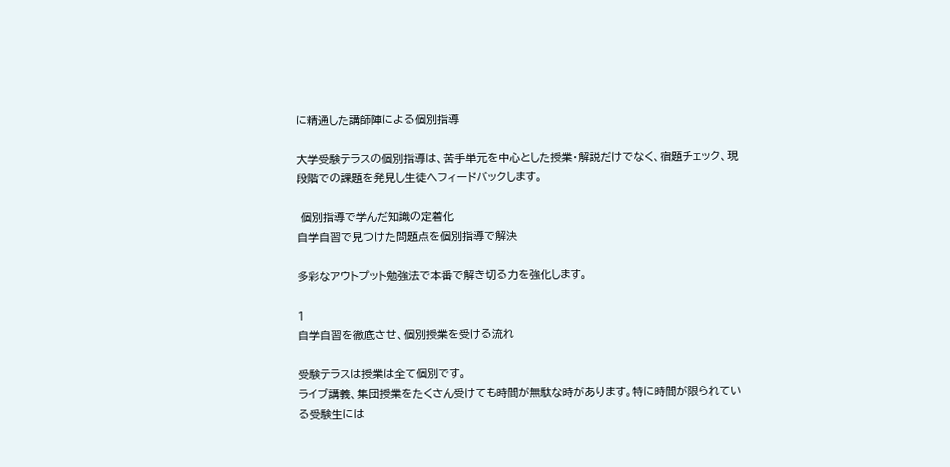に精通した講師陣による個別指導

大学受験テラスの個別指導は、苦手単元を中心とした授業・解説だけでなく、宿題チェック、現段階での課題を発見し生徒へフィードバックします。

 個別指導で学んだ知識の定着化
自学自習で見つけた問題点を個別指導で解決

多彩なアウトプット勉強法で本番で解き切る力を強化します。

1
自学自習を徹底させ、個別授業を受ける流れ

受験テラスは授業は全て個別です。
ライブ講義、集団授業をたくさん受けても時間が無駄な時があります。特に時間が限られている受験生には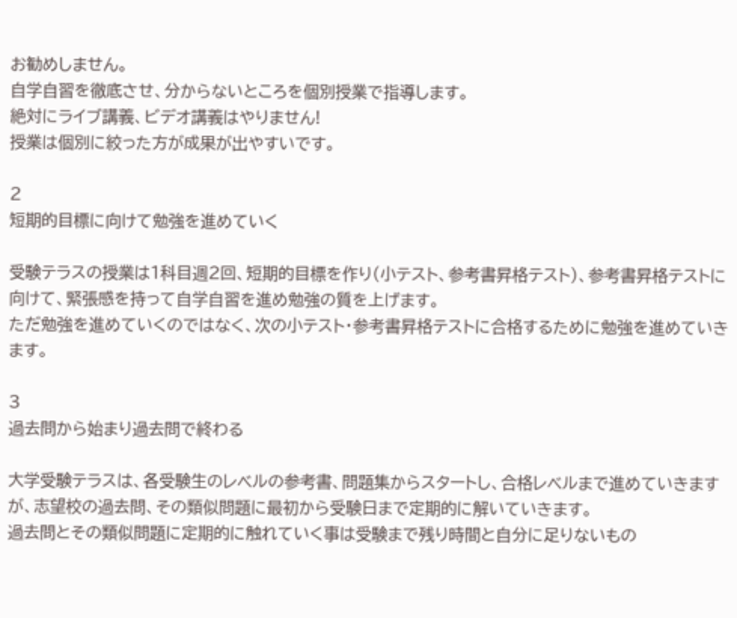お勧めしません。
自学自習を徹底させ、分からないところを個別授業で指導します。
絶対にライブ講義、ビデオ講義はやりません!
授業は個別に絞った方が成果が出やすいです。

2
短期的目標に向けて勉強を進めていく

受験テラスの授業は1科目週2回、短期的目標を作り(小テスト、参考書昇格テスト)、参考書昇格テストに向けて、緊張感を持って自学自習を進め勉強の質を上げます。
ただ勉強を進めていくのではなく、次の小テスト・参考書昇格テストに合格するために勉強を進めていきます。

3
過去問から始まり過去問で終わる

大学受験テラスは、各受験生のレベルの参考書、問題集からスタートし、合格レベルまで進めていきますが、志望校の過去問、その類似問題に最初から受験日まで定期的に解いていきます。
過去問とその類似問題に定期的に触れていく事は受験まで残り時間と自分に足りないもの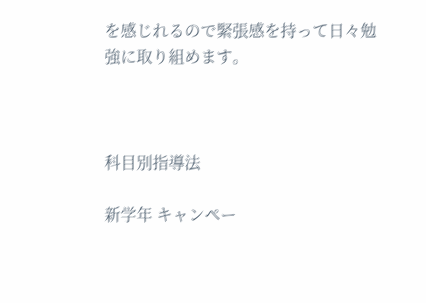を感じれるので緊張感を持って日々勉強に取り組めます。



科目別指導法

新学年 キャンペー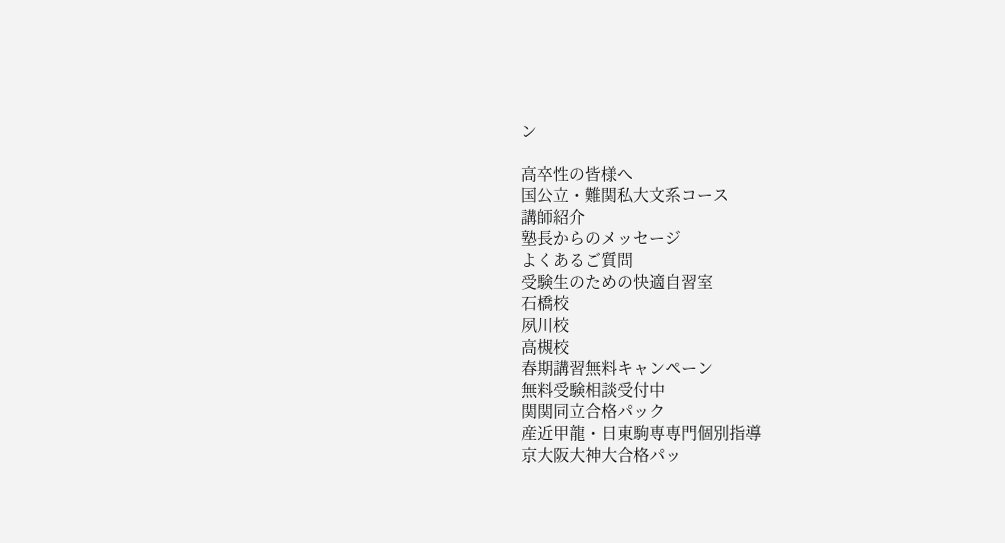ン

高卒性の皆様へ
国公立・難関私大文系コース
講師紹介
塾長からのメッセージ
よくあるご質問
受験生のための快適自習室
石橋校
夙川校
高槻校
春期講習無料キャンペーン
無料受験相談受付中
関関同立合格パック
産近甲龍・日東駒専専門個別指導
京大阪大神大合格パッ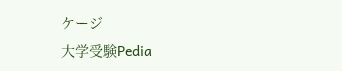ケージ
大学受験Pedia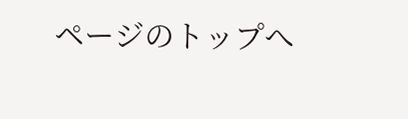ページのトップへ